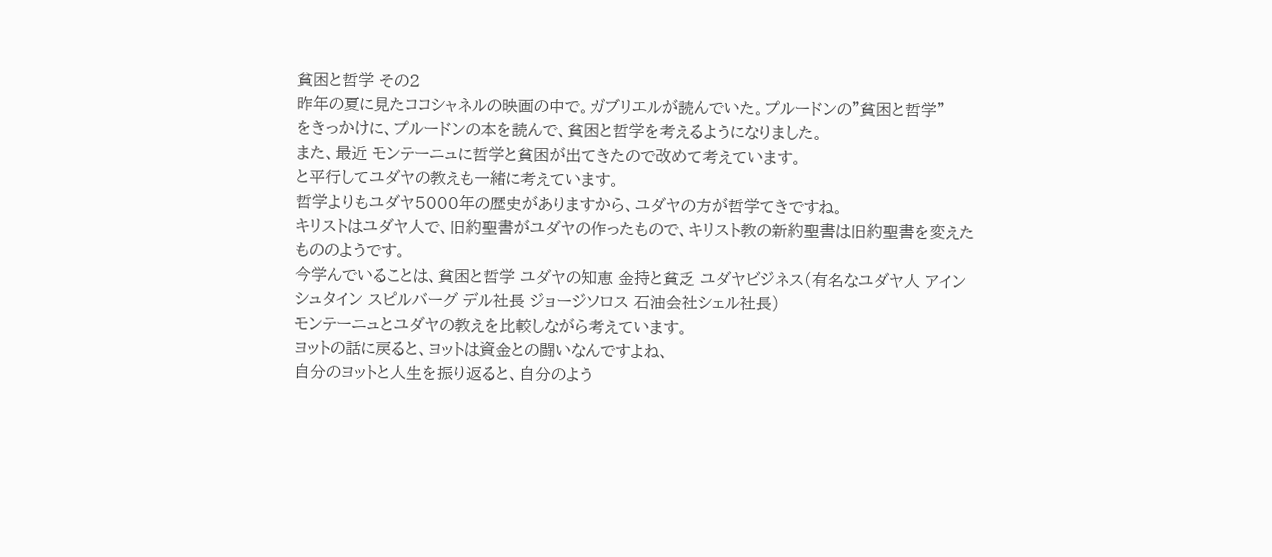貧困と哲学 その2
昨年の夏に見たココシャネルの映画の中で。ガブリエルが読んでいた。プルードンの”貧困と哲学”
をきっかけに、プルードンの本を読んで、貧困と哲学を考えるようになりました。
また、最近 モンテーニュに哲学と貧困が出てきたので改めて考えています。
と平行してユダヤの教えも一緒に考えています。
哲学よりもユダヤ5000年の歴史がありますから、ユダヤの方が哲学てきですね。
キリストはユダヤ人で、旧約聖書がユダヤの作ったもので、キリスト教の新約聖書は旧約聖書を変えたもののようです。
今学んでいることは、貧困と哲学 ユダヤの知恵 金持と貧乏 ユダヤビジネス(有名なユダヤ人 アインシュタイン スピルバーグ デル社長 ジョージソロス 石油会社シェル社長)
モンテーニュとユダヤの教えを比較しながら考えています。
ヨットの話に戻ると、ヨットは資金との闘いなんですよね、
自分のヨットと人生を振り返ると、自分のよう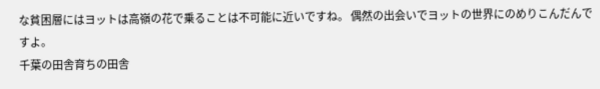な貧困層にはヨットは高嶺の花で乗ることは不可能に近いですね。 偶然の出会いでヨットの世界にのめりこんだんですよ。
千葉の田舎育ちの田舎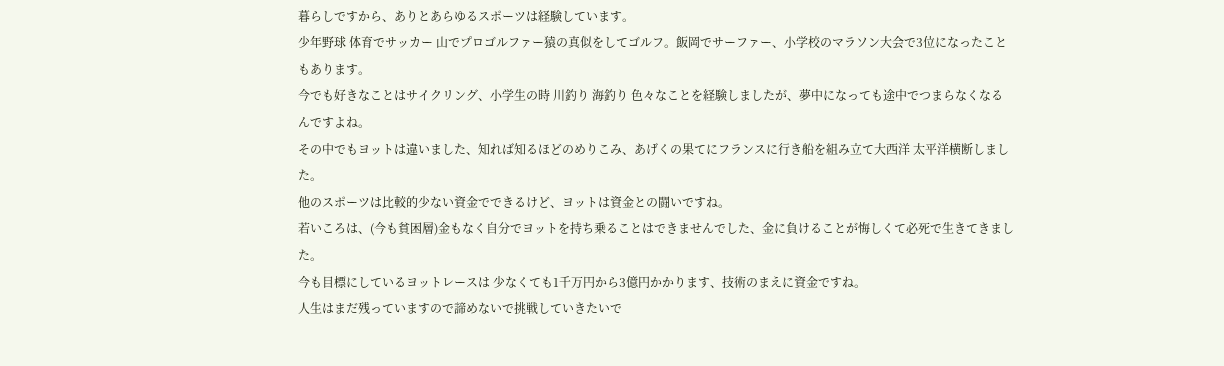暮らしですから、ありとあらゆるスポーツは経験しています。
少年野球 体育でサッカー 山でプロゴルファー猿の真似をしてゴルフ。飯岡でサーファー、小学校のマラソン大会で3位になったこともあります。
今でも好きなことはサイクリング、小学生の時 川釣り 海釣り 色々なことを経験しましたが、夢中になっても途中でつまらなくなるんですよね。
その中でもヨットは違いました、知れば知るほどのめりこみ、あげくの果てにフランスに行き船を組み立て大西洋 太平洋横断しました。
他のスポーツは比較的少ない資金でできるけど、ヨットは資金との闘いですね。
若いころは、(今も貧困層)金もなく自分でヨットを持ち乗ることはできませんでした、金に負けることが悔しくて必死で生きてきました。
今も目標にしているヨットレースは 少なくても1千万円から3億円かかります、技術のまえに資金ですね。
人生はまだ残っていますので諦めないで挑戦していきたいで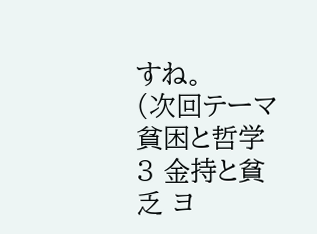すね。
(次回テーマ 貧困と哲学 3 金持と貧乏 ヨ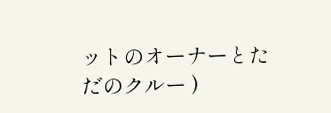ットのオーナーとただのクルー )